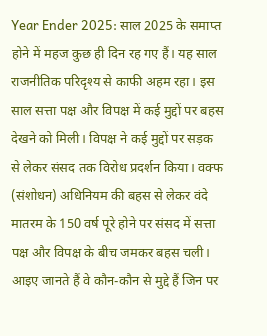Year Ender 2025: साल 2025 के समाप्त होने में महज कुछ ही दिन रह गए हैं। यह साल राजनीतिक परिदृश्य से काफी अहम रहा। इस साल सत्ता पक्ष और विपक्ष में कई मुद्दों पर बहस देखने को मिली। विपक्ष ने कई मुद्दों पर सड़क से लेकर संसद तक विरोध प्रदर्शन किया। वक्फ (संशोधन) अधिनियम की बहस से लेकर वंदे मातरम के 150 वर्ष पूरे होने पर संसद में सत्ता पक्ष और विपक्ष के बीच जमकर बहस चली। आइए जानते हैं वे कौन-कौन से मुद्दे हैं जिन पर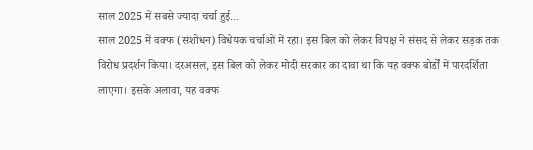साल 2025 में सबसे ज्यादा चर्चा हुई…
साल 2025 में वक्फ (संशोधन) विधेयक चर्चाओं में रहा। इस बिल को लेकर विपक्ष ने संसद से लेकर सड़क तक विरोध प्रदर्शन किया। दरअसल, इस बिल को लेकर मोदी सरकार का दावा था कि यह वक्फ बोर्डों में पारदर्शिता लाएगा। इसके अलावा, यह वक्फ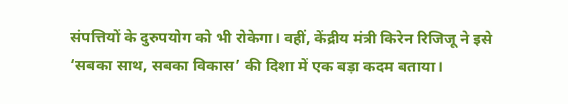संपत्तियों के दुरुपयोग को भी रोकेगा। वहीं, केंद्रीय मंत्री किरेन रिजिजू ने इसे ‘सबका साथ, सबका विकास’ की दिशा में एक बड़ा कदम बताया।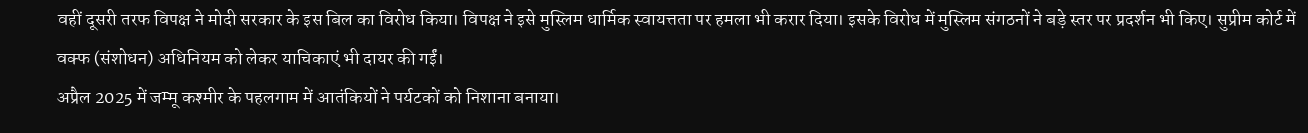वहीं दूसरी तरफ विपक्ष ने मोदी सरकार के इस बिल का विरोध किया। विपक्ष ने इसे मुस्लिम धार्मिक स्वायत्तता पर हमला भी करार दिया। इसके विरोध में मुस्लिम संगठनों ने बड़े स्तर पर प्रदर्शन भी किए। सुप्रीम कोर्ट में वक्फ (संशोधन) अधिनियम को लेकर याचिकाएं भी दायर की गईं।
अप्रैल 2025 में जम्मू कश्मीर के पहलगाम में आतंकियों ने पर्यटकों को निशाना बनाया।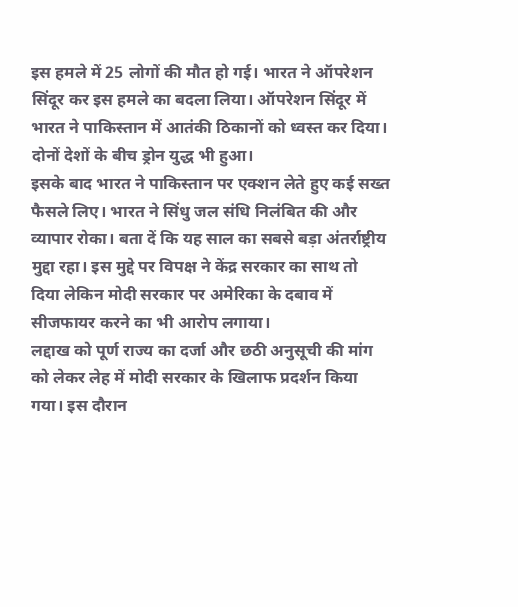इस हमले में 25 लोगों की मौत हो गई। भारत ने ऑपरेशन सिंदूर कर इस हमले का बदला लिया। ऑपरेशन सिंदूर में भारत ने पाकिस्तान में आतंकी ठिकानों को ध्वस्त कर दिया। दोनों देशों के बीच ड्रोन युद्ध भी हुआ।
इसके बाद भारत ने पाकिस्तान पर एक्शन लेते हुए कई सख्त फैसले लिए। भारत ने सिंधु जल संधि निलंबित की और व्यापार रोका। बता दें कि यह साल का सबसे बड़ा अंतर्राष्ट्रीय मुद्दा रहा। इस मुद्दे पर विपक्ष ने केंद्र सरकार का साथ तो दिया लेकिन मोदी सरकार पर अमेरिका के दबाव में सीजफायर करने का भी आरोप लगाया।
लद्दाख को पूर्ण राज्य का दर्जा और छठी अनुसूची की मांग को लेकर लेह में मोदी सरकार के खिलाफ प्रदर्शन किया गया। इस दौरान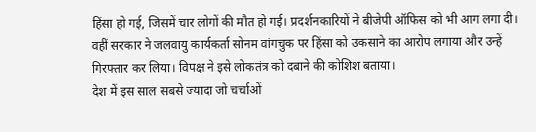हिंसा हो गई, जिसमें चार लोगों की मौत हो गई। प्रदर्शनकारियों ने बीजेपी ऑफिस को भी आग लगा दी। वहीं सरकार ने जलवायु कार्यकर्ता सोनम वांगचुक पर हिंसा को उकसाने का आरोप लगाया और उन्हें गिरफ्तार कर लिया। विपक्ष ने इसे लोकतंत्र को दबाने की कोशिश बताया।
देश में इस साल सबसे ज्यादा जो चर्चाओं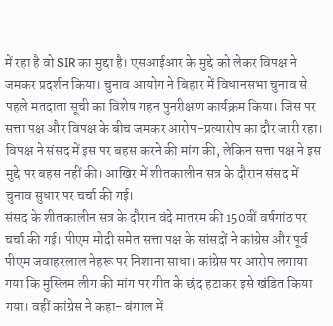में रहा है वो SIR का मुद्दा है। एसआईआर के मुद्दे को लेकर विपक्ष ने जमकर प्रदर्शन किया। चुनाव आयोग ने बिहार में विधानसभा चुनाव से पहले मतदाता सूची का विशेष गहन पुनरीक्षण कार्यक्रम किया। जिस पर सत्ता पक्ष और विपक्ष के बीच जमकर आरोप-प्रत्यारोप का दौर जारी रहा। विपक्ष ने संसद में इस पर बहस करने की मांग की, लेकिन सत्ता पक्ष ने इस मुद्दे पर बहस नहीं की। आखिर में शीतकालीन सत्र के दौरान संसद में चुनाव सुधार पर चर्चा की गई।
संसद के शीतकालीन सत्र के दौरान वंदे मातरम की 150वीं वर्षगांठ पर चर्चा की गई। पीएम मोदी समेत सत्ता पक्ष के सांसदों ने कांग्रेस और पूर्व पीएम जवाहरलाल नेहरू पर निशाना साधा। कांग्रेस पर आरोप लगाया गया कि मुस्लिम लीग की मांग पर गीत के छंद हटाकर इसे खंडित किया गया। वहीं कांग्रेस ने कहा- बंगाल में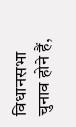विधानसभा चुनाव होने हैं,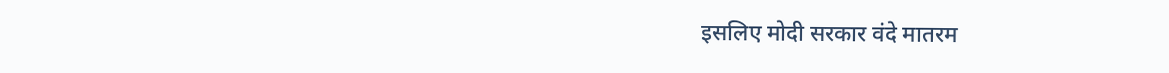इसलिए मोदी सरकार वंदे मातरम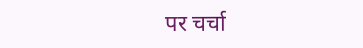पर चर्चा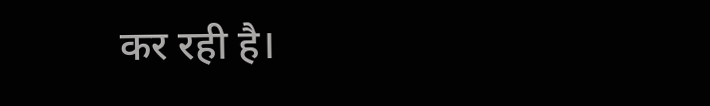कर रही है।